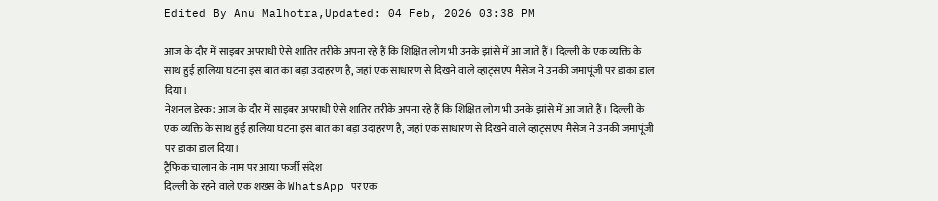Edited By Anu Malhotra,Updated: 04 Feb, 2026 03:38 PM

आज के दौर में साइबर अपराधी ऐसे शातिर तरीके अपना रहे हैं कि शिक्षित लोग भी उनके झांसे में आ जाते हैं। दिल्ली के एक व्यक्ति के साथ हुई हालिया घटना इस बात का बड़ा उदाहरण है, जहां एक साधारण से दिखने वाले व्हाट्सएप मैसेज ने उनकी जमापूंजी पर डाका डाल दिया।
नेशनल डेस्क: आज के दौर में साइबर अपराधी ऐसे शातिर तरीके अपना रहे हैं कि शिक्षित लोग भी उनके झांसे में आ जाते हैं। दिल्ली के एक व्यक्ति के साथ हुई हालिया घटना इस बात का बड़ा उदाहरण है, जहां एक साधारण से दिखने वाले व्हाट्सएप मैसेज ने उनकी जमापूंजी पर डाका डाल दिया।
ट्रैफिक चालान के नाम पर आया फर्जी संदेश
दिल्ली के रहने वाले एक शख्स के WhatsApp पर एक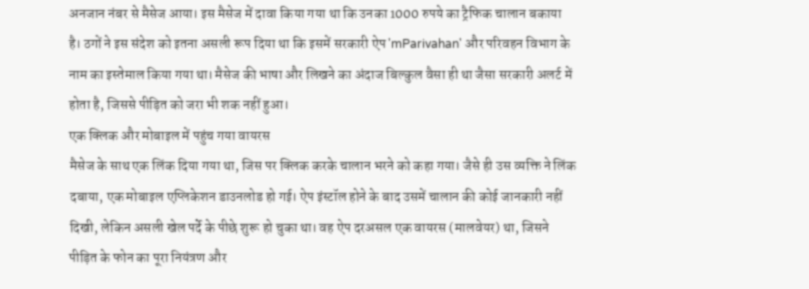अनजान नंबर से मैसेज आया। इस मैसेज में दावा किया गया था कि उनका 1000 रुपये का ट्रैफिक चालान बकाया है। ठगों ने इस संदेश को इतना असली रूप दिया था कि इसमें सरकारी ऐप 'mParivahan' और परिवहन विभाग के नाम का इस्तेमाल किया गया था। मैसेज की भाषा और लिखने का अंदाज बिल्कुल वैसा ही था जैसा सरकारी अलर्ट में होता है, जिससे पीड़ित को जरा भी शक नहीं हुआ।
एक क्लिक और मोबाइल में पहुंच गया वायरस
मैसेज के साथ एक लिंक दिया गया था, जिस पर क्लिक करके चालान भरने को कहा गया। जैसे ही उस व्यक्ति ने लिंक दबाया, एक मोबाइल एप्लिकेशन डाउनलोड हो गई। ऐप इंस्टॉल होने के बाद उसमें चालान की कोई जानकारी नहीं दिखी, लेकिन असली खेल पर्दे के पीछे शुरू हो चुका था। वह ऐप दरअसल एक वायरस (मालवेयर) था, जिसने पीड़ित के फोन का पूरा नियंत्रण और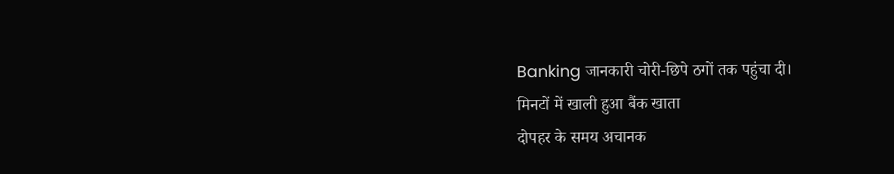Banking जानकारी चोरी-छिपे ठगों तक पहुंचा दी।
मिनटों में खाली हुआ बैंक खाता
दोपहर के समय अचानक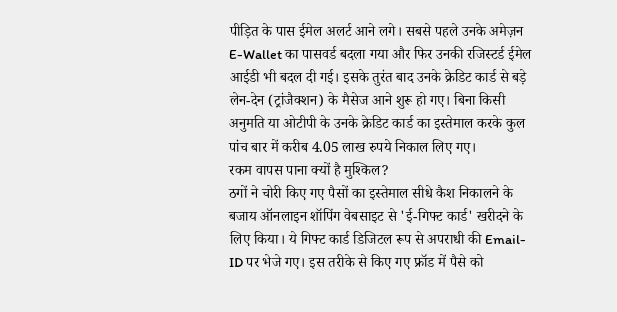पीड़ित के पास ईमेल अलर्ट आने लगे। सबसे पहले उनके अमेज़न E-Wallet का पासवर्ड बदला गया और फिर उनकी रजिस्टर्ड ईमेल आईडी भी बदल दी गई। इसके तुरंत बाद उनके क्रेडिट कार्ड से बड़े लेन-देन (ट्रांजैक्शन) के मैसेज आने शुरू हो गए। बिना किसी अनुमति या ओटीपी के उनके क्रेडिट कार्ड का इस्तेमाल करके कुल पांच बार में करीब 4.05 लाख रुपये निकाल लिए गए।
रकम वापस पाना क्यों है मुश्किल?
ठगों ने चोरी किए गए पैसों का इस्तेमाल सीधे कैश निकालने के बजाय ऑनलाइन शॉपिंग वेबसाइट से 'ई-गिफ्ट कार्ड' खरीदने के लिए किया। ये गिफ्ट कार्ड डिजिटल रूप से अपराधी की Email-ID पर भेजे गए। इस तरीके से किए गए फ्रॉड में पैसे को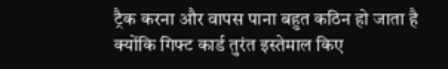ट्रैक करना और वापस पाना बहुत कठिन हो जाता है क्योंकि गिफ्ट कार्ड तुरंत इस्तेमाल किए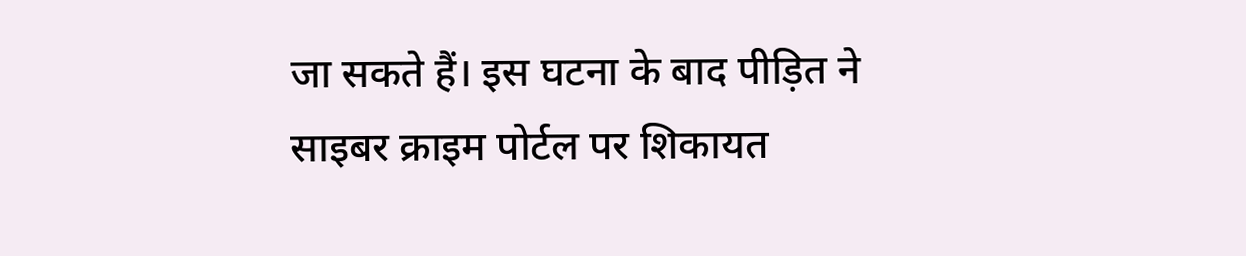जा सकते हैं। इस घटना के बाद पीड़ित ने साइबर क्राइम पोर्टल पर शिकायत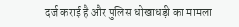दर्ज कराई है और पुलिस धोखाधड़ी का मामला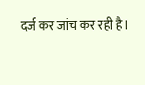दर्ज कर जांच कर रही है।